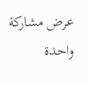عرض مشاركة واحدة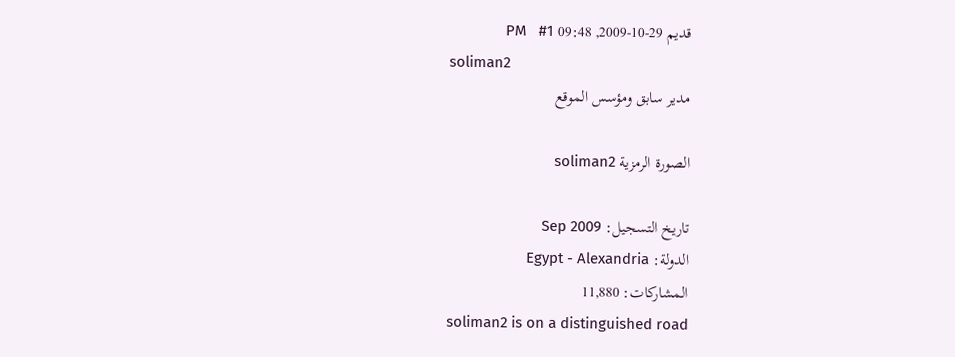قديم 29-10-2009, 09:48 PM   #1
soliman2
مدير سابق ومؤسس الموقع

الصورة الرمزية soliman2

تاريخ التسجيل: Sep 2009
الدولة: Egypt - Alexandria
المشاركات: 11,880
soliman2 is on a distinguished road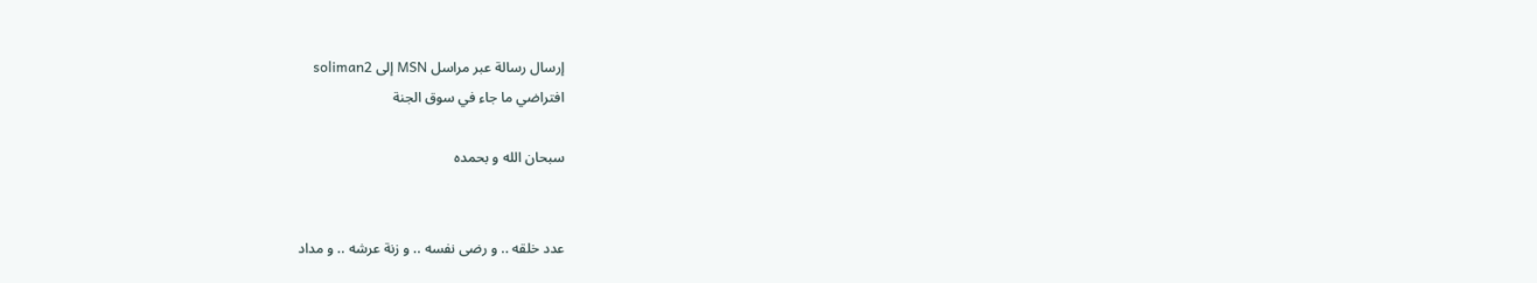إرسال رسالة عبر مراسل MSN إلى soliman2
افتراضي ما جاء في سوق الجنة

سبحان الله و بحمده


عدد خلقه .. و رضى نفسه .. و زنة عرشه .. و مداد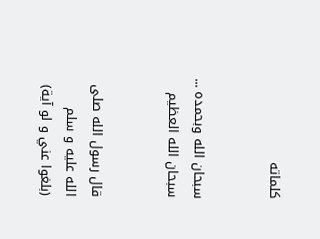كلماته


سبحان الله وبحمده ... سبحان الله العظيم


قال رسول الله صلى الله عليه و سلم (بلغوا عني و لو آية)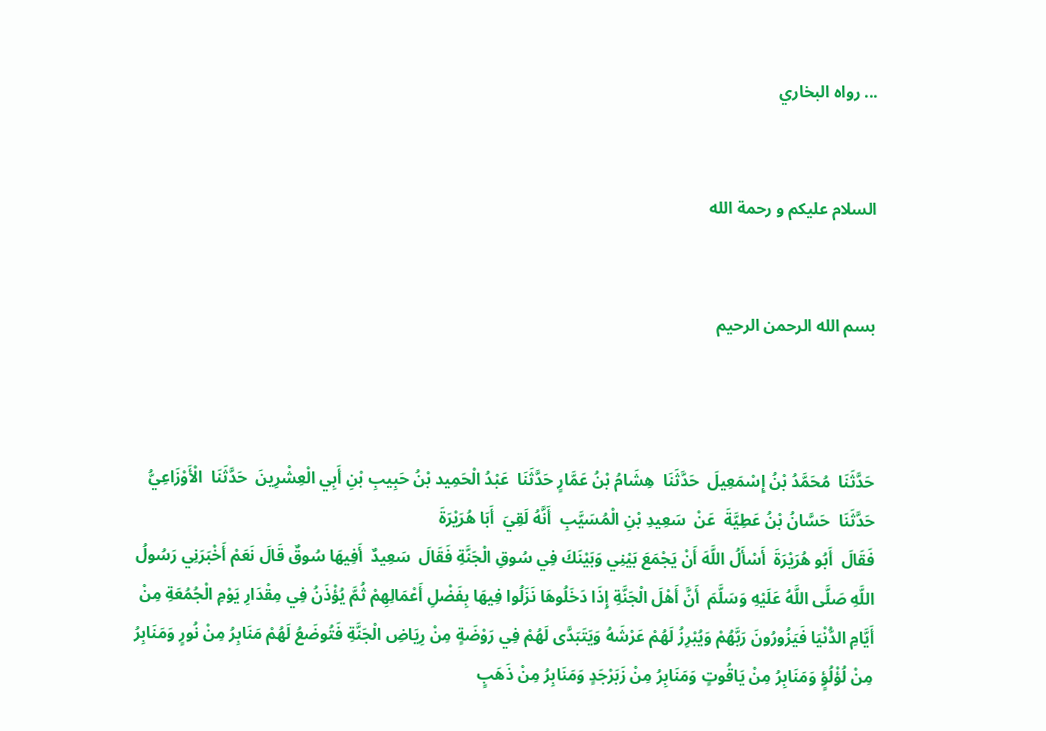... رواه البخاري


السلام عليكم و رحمة الله


بسم الله الرحمن الرحيم



حَدَّثَنَا  مُحَمَّدُ بْنُ إِسْمَعِيلَ  حَدَّثَنَا  هِشَامُ بْنُ عَمَّارٍ حَدَّثَنَا  عَبْدُ الْحَمِيد بْنُ حَبِيبِ بْنِ أَبِي الْعِشْرِينَ  حَدَّثَنَا  الْأَوْزَاعِيُّ حَدَّثَنَا  حَسَّانُ بْنُ عَطِيَّةَ  عَنْ  سَعِيدِ بْنِ الْمُسَيَّبِ  أَنَّهُ لَقِيَ  أَبَا هُرَيْرَةَ
فَقَالَ  أَبُو هُرَيْرَةَ  أَسْأَلُ اللَّهَ أَنْ يَجْمَعَ بَيْنِي وَبَيْنَكَ فِي سُوقِ الْجَنَّةِ فَقَالَ  سَعِيدٌ  أَفِيهَا سُوقٌ قَالَ نَعَمْ أَخْبَرَنِي رَسُولُ اللَّهِ صَلَّى اللَّهُ عَلَيْهِ وَسَلَّمَ  أَنَّ أَهْلَ الْجَنَّةِ إِذَا دَخَلُوهَا نَزَلُوا فِيهَا بِفَضْلِ أَعْمَالِهِمْ ثُمَّ يُؤْذَنُ فِي مِقْدَارِ يَوْمِ الْجُمُعَةِ مِنْ أَيَّامِ الدُّنْيَا فَيَزُورُونَ رَبَّهُمْ وَيُبْرِزُ لَهُمْ عَرْشَهُ وَيَتَبَدَّى لَهُمْ فِي رَوْضَةٍ مِنْ رِيَاضِ الْجَنَّةِ فَتُوضَعُ لَهُمْ مَنَابِرُ مِنْ نُورٍ وَمَنَابِرُ مِنْ لُؤْلُؤٍ وَمَنَابِرُ مِنْ يَاقُوتٍ وَمَنَابِرُ مِنْ زَبَرْجَدٍ وَمَنَابِرُ مِنْ ذَهَبٍ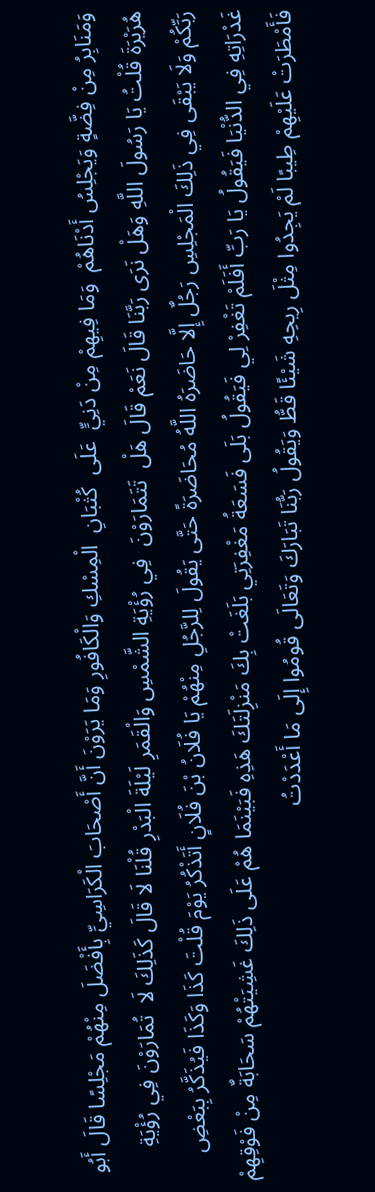وَمَنَابِرُ مِنْ فِضَّةٍ وَيَجْلِسُ أَدْنَاهُمْ  وَمَا فِيهِمْ مِنْ دَنِيٍّ  عَلَى  كُثْبَانِ  الْمِسْكِ وَالْكَافُورِ وَمَا يَرَوْنَ أَنَّ أَصْحَابَ الْكَرَاسِيِّ بِأَفْضَلَ مِنْهُمْ مَجْلِسًا قَالَ أَبُو هُرَيْرَةَ قُلْتُ يَا رَسُولَ اللَّهِ وَهَلْ نَرَى رَبَّنَا قَالَ نَعَمْ قَالَ هَلْ  تَتَمَارَوْنَ  فِي رُؤْيَةِ الشَّمْسِ وَالْقَمَرِ لَيْلَةَ الْبَدْرِ قُلْنَا لَا قَالَ كَذَلِكَ لَا  تُمَارَوْنَ فِي رُؤْيَةِ رَبِّكُمْ وَلَا يَبْقَى فِي ذَلِكَ الْمَجْلِسِ رَجُلٌ إِلَّا حَاضَرَهُ اللَّهُ مُحَاضَرَةً حَتَّى يَقُولَ لِلرَّجُلِ مِنْهُمْ يَا فُلَانُ بْنَ فُلَانٍ أَتَذْكُرُ يَوْمَ قُلْتَ كَذَا وَكَذَا فَيُذَكَّرُ بِبَعْضِ  غَدْرَاتِهِ فِي الدُّنْيَا فَيَقُولُ يَا رَبِّ أَفَلَمْ تَغْفِرْ لِي فَيَقُولُ بَلَى فَسَعَةُ مَغْفِرَتِي بَلَغَتْ بِكَ مَنْزِلَتَكَ هَذِهِ فَبَيْنَمَا هُمْ عَلَى ذَلِكَ غَشِيَتْهُمْ سَحَابَةٌ مِنْ فَوْقِهِمْ فَأَمْطَرَتْ عَلَيْهِمْ طِيبًا لَمْ يَجِدُوا مِثْلَ رِيحِهِ شَيْئًا قَطُّ وَيَقُولُ رَبُّنَا تَبَارَكَ وَتَعَالَى قُومُوا إِلَى مَا أَعْدَدْتُ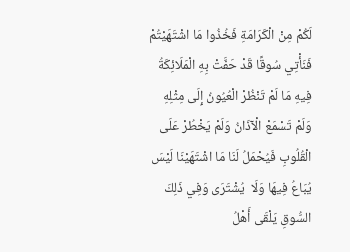لَكُمْ مِنْ الْكَرَامَةِ فَخُذُوا مَا اشْتَهَيْتُمْ فَنَأْتِي سُوقًا قَدْ حَفَّتْ بِهِ الْمَلَائِكَةُ فِيهِ مَا لَمْ تَنْظُرْ الْعُيُونُ إِلَى مِثْلِهِ وَلَمْ تَسْمَعْ الْآذَانُ وَلَمْ يَخْطُرْ عَلَى الْقُلُوبِ فَيُحْمَلُ لَنَا مَا اشْتَهَيْنَا لَيْسَ يُبَاعُ فِيهَا وَلَا  يُشْتَرَى وَفِي ذَلِكَ السُّوقِ يَلْقَى أَهْلُ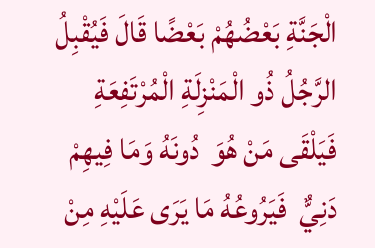الْجَنَّةِ بَعْضُهُمْ بَعْضًا قَالَ فَيُقْبِلُ الرَّجُلُ ذُو الْمَنْزِلَةِ الْمُرْتَفِعَةِ  فَيَلْقَى مَنْ هُوَ  دُونَهُ وَمَا فِيهِمْ دَنِيٌّ  فَيَرُوعُهُ مَا يَرَى عَلَيْهِ مِنْ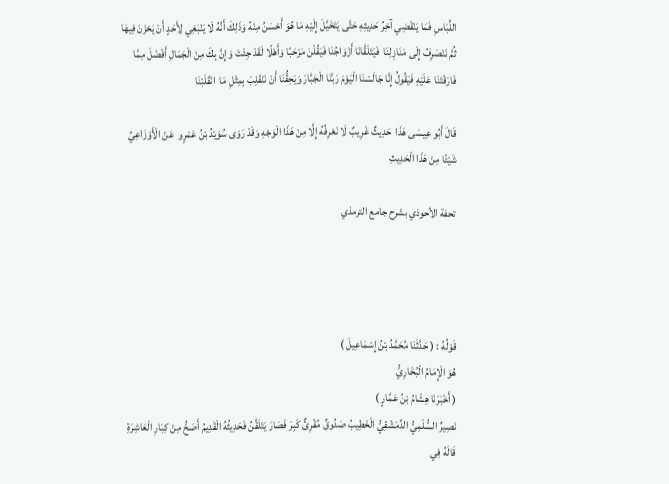اللِّبَاسِ فَمَا يَنْقَضِي آخِرُ حَدِيثِهِ حَتَّى يَتَخَيَّلَ إِلَيْهِ مَا هُوَ أَحْسَنُ مِنْهُ وَذَلِكَ أَنَّهُ لَا يَنْبَغِي لِأَحَدٍ أَنْ يَحْزَنَ فِيهَا ثُمَّ نَنْصَرِفُ إِلَى مَنَازِلِنَا  فَيَتَلَقَّانَا أَزْوَاجُنَا فَيَقُلْنَ مَرْحَبًا وَأَهْلًا لَقَدْ جِئْتَ وَإِنَّ بِكَ مِنْ الْجَمَالِ أَفْضَلَ مِمَّا فَارَقْتَنَا عَلَيْهِ فَيَقُولُ إِنَّا جَالَسْنَا الْيَوْمَ رَبَّنَا الْجَبَّارَ وَيَحِقُّنَا أَنْ نَنْقَلِبَ بِمِثْلِ مَا  انْقَلَبْنَا

قَالَ أَبُو عِيسَى هَذَا  حَدِيثٌ غَرِيبٌ لَا نَعْرِفُهُ إِلَّا مِنْ هَذَا الْوَجْهِ وَقَدْ رَوَى سُوَيْدُ بْنُ عَمْرٍو  عَنْ الْأَوْزَاعِيِّ شَيْئًا مِنْ هَذَا الْحَدِيثِ

تحفة الأحوذي بشرح جامع الترمذي




قَوْلُهُ : ( حَدَّثَنَا مُحَمَّدُ بْنُ إِسْمَاعِيلَ )
هُوَ الْإِمَامُ الْبُخَارِيُّ
( أَخْبَرَنَا هِشَامُ بْنُ عَمَّارٍ )
نَصِيرٌ السُّلَمِيُّ الدِّمَشْقِيُّ الْخَطِيبُ صَدُوقٌ مُقْرِئٌ كَبِرَ فَصَارَ يَتَلَقَّنُ فَحَدِيثُهُ الْقَدِيمُ أَصَحُّ مِنْ كِبَارِ الْعَاشِرَةِ قَالَهُ فِي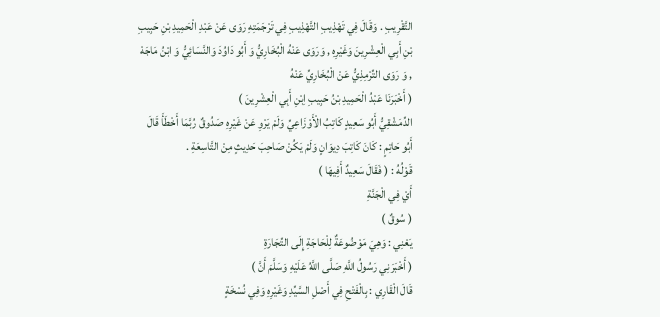التَّقْرِيبِ . وَقَالَ فِي تَهْذِيبِ التَّهْذِيبِ فِي تَرْجَمَتِهِ رَوَى عَنْ عَبْدِ الْحَمِيدِ بْنِ حَبِيبِ بْنِ أَبِي الْعِشْرِينَ وَغَيْرِهِ , وَرَوَى عَنْهُ الْبُخَارِيُّ وَ أَبُو دَاوُدَ وَالنَّسَائِيُّ وَ ابْنُ مَاجَهْ , وَ رَوَى التِّرْمِذِيُّ عَنْ الْبُخَارِيِّ عَنْهُ
( أَخْبَرَنَا عَبْدُ الْحَمِيدِ بْنُ حَبِيبِ اِبْنِ أَبِي الْعِشْرِينَ )
الدِّمَشْقِيُّ أَبُو سَعِيدٍ كَاتِبُ الْأَوْزَاعِيِّ وَلَمْ يَرْوِ عَنْ غَيْرِهِ صَدُوقٌ رُبَّمَا أَخْطَأَ قَالَ أَبُو حَاتِمٍ : كَانَ كَاتِبَ دِيوَانٍ وَلَمْ يَكُنْ صَاحِبَ حَدِيثٍ مِنْ التَّاسِعَةِ .
قَوْلُهُ : ( فَقَالَ سَعِيدٌ أَفِيهَا )
أَيْ فِي الْجَنَّةِ
( سُوقٌ )
يَعْنِي : وَهِيَ مَوْضُوعَةٌ لِلْحَاجَةِ إِلَى التِّجَارَةِ
( أَخْبَرَنِي رَسُولُ اللَّهِ صَلَّى اللَّهُ عَلَيْهِ وَسَلَّمَ أَنَّ )
قَالَ الْقَارِي : بِالْفَتْحِ فِي أَصْلِ السَّيِّدِ وَغَيْرِهِ وَفِي نُسْخَةٍ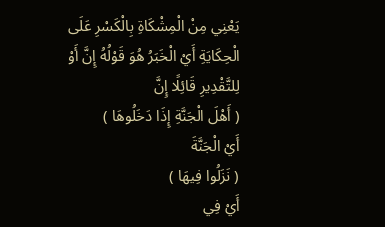يَعْنِي مِنْ الْمِشْكَاةِ بِالْكَسْرِ عَلَى الْحِكَايَةِ أَيْ الْخَبَرُ هُوَ قَوْلُهُ إِنَّ أَوْ لِلتَّقْدِيرِ قَائِلًا إِنَّ
( أَهْلَ الْجَنَّةِ إِذَا دَخَلُوهَا )
أَيْ الْجَنَّةَ
( نَزَلُوا فِيهَا )
أَيْ فِي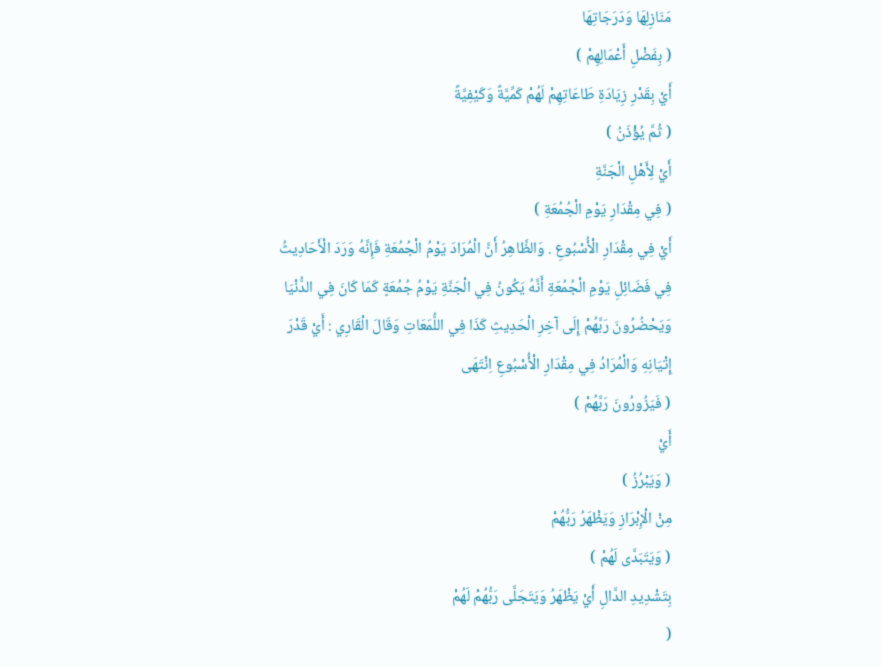مَنَازِلِهَا وَدَرَجَاتِهَا
( بِفَضْلِ أَعْمَالِهِمْ )
أَيْ بِقَدْرِ زِيَادَةِ طَاعَاتِهِمْ لَهُمْ كَمِّيَّةً وَكَيْفِيَّةً
( ثُمَّ يُؤْذَنُ )
أَيْ لِأَهْلِ الْجَنَّةِ
( فِي مِقْدَارِ يَوْمِ الْجُمُعَةِ )
أَيْ فِي مِقْدَارِ الْأُسْبُوعِ . وَالظَّاهِرُ أَنَّ الْمُرَادَ يَوْمُ الْجُمُعَةِ فَإِنَّهُ وَرَدَ الْأَحَادِيثُ فِي فَضَائِلِ يَوْمِ الْجُمُعَةِ أَنَّهُ يَكُونُ فِي الْجَنَّةِ يَوْمُ جُمُعَةٍ كَمَا كَانَ فِي الدُّنْيَا وَيَحْضُرُونَ رَبَّهُمْ إِلَى آخِرِ الْحَدِيثِ كَذَا فِي اللُّمَعَاتِ وَقَالَ الْقَارِي : أَيْ قَدْرَ إِتْيَانِهِ وَالْمُرَادُ فِي مِقْدَارِ الْأُسْبُوعِ اِنْتَهَى
( فَيَزُورُونَ رَبَّهُمْ )
أَيْ
( وَيَبْرُزُ )
مِنْ الْإِبْرَازِ وَيَظْهَرُ رَبُّهُمْ
( وَيَتَبَدَّى لَهُمْ )
بِتَشْدِيدِ الدَّالِ أَيْ يَظْهَرُ وَيَتَجَلَّى رَبُّهُمْ لَهُمْ
(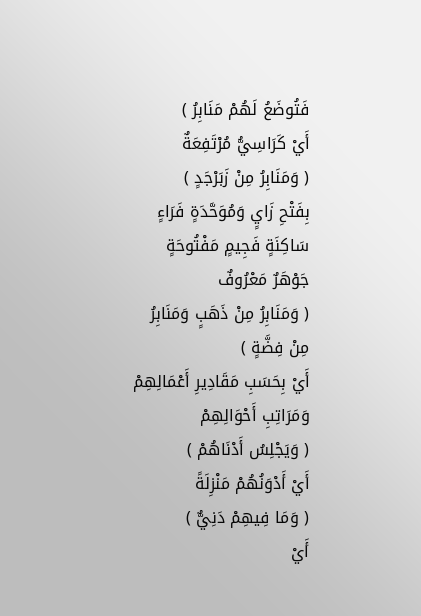فَتُوضَعُ لَهُمْ مَنَابِرُ )
أَيْ كَرَاسِيُّ مُرْتَفِعَةٌ
( وَمَنَابِرُ مِنْ زَبَرْجَدٍ )
بِفَتْحِ زَايٍ وَمُوَحَّدَةٍ فَرَاءٍ سَاكِنَةٍ فَجِيمٍ مَفْتُوحَةٍ جَوْهَرٌ مَعْرُوفٌ
( وَمَنَابِرُ مِنْ ذَهَبٍ وَمَنَابِرُ مِنْ فِضَّةٍ )
أَيْ بِحَسَبِ مَقَادِيرِ أَعْمَالِهِمْ وَمَرَاتِبِ أَحْوَالِهِمْ
( وَيَجْلِسُ أَدْنَاهُمْ )
أَيْ أَدْوَنُهُمْ مَنْزِلَةً
( وَمَا فِيهِمْ دَنِيٌّ )
أَيْ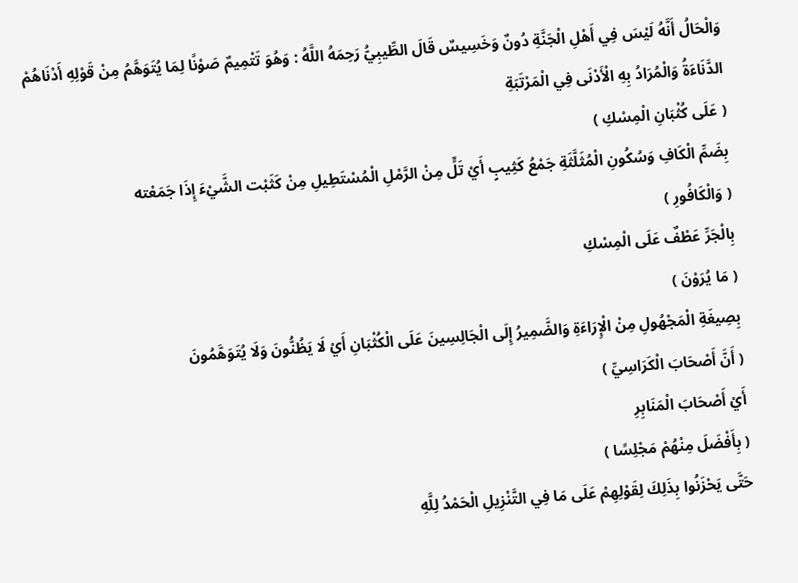وَالْحَالُ أَنَّهُ لَيْسَ فِي أَهْلِ الْجَنَّةِ دُونٌ وَخَسِيسٌ قَالَ الطِّيبِيُّ رَحِمَهُ اللَّهُ : وَهُوَ تَتْمِيمٌ صَوْنًا لِمَا يُتَوَهَّمُ مِنْ قَوْلِهِ أَدْنَاهُمْ الدَّنَاءَةُ وَالْمُرَادُ بِهِ الْأَدْنَى فِي الْمَرْتَبَةِ
( عَلَى كُثْبَانِ الْمِسْكِ )
بِضَمِّ الْكَافِ وَسُكُونِ الْمُثَلَّثَةِ جَمْعُ كَثِيبٍ أَيْ تَلٍّ مِنْ الرَّمْلِ الْمُسْتَطِيلِ مِنْ كَثَبْت الشَّيْءَ إِذَا جَمَعْته
( وَالْكَافُورِ )
بِالْجَرِّ عَطْفٌ عَلَى الْمِسْكِ
( مَا يُرَوْنَ )
بِصِيغَةِ الْمَجْهُولِ مِنْ الْإِرَاءَةِ وَالضَّمِيرُ إِلَى الْجَالِسِينَ عَلَى الْكُثْبَانِ أَيْ لَا يَظُنُّونَ وَلَا يُتَوَهَّمُونَ
( أَنَّ أَصْحَابَ الْكَرَاسِيِّ )
أَيْ أَصْحَابَ الْمَنَابِرِ
( بِأَفْضَلَ مِنْهُمْ مَجْلِسًا )
حَتَّى يَحْزَنُوا بِذَلِكَ لِقَوْلِهِمْ عَلَى مَا فِي التَّنْزِيلِ الْحَمْدُ لِلَّهِ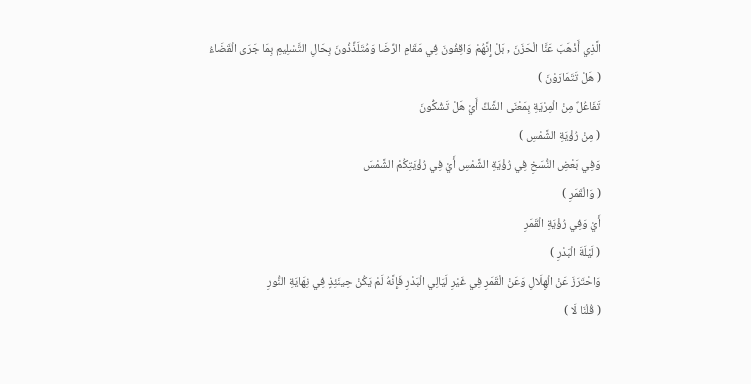الَّذِي أَذْهَبَ عَنَّا الْحَزَنَ , بَلْ إِنَّهُمْ وَاقِفُونَ فِي مَقَامِ الرِّضَا وَمُتَلَذِّذُونَ بِحَالِ التَّسْلِيمِ بِمَا جَرَى الْقَضَاءُ
( هَلْ تَتَمَارَوْنَ )
تَفَاعُلٌ مِنْ الْمِرْيَةِ بِمَعْنَى الشَّكِّ أَيْ هَلْ تَشُكُّونَ
( مِنْ رُؤْيَةِ الشَّمْسِ )
وَفِي بَعْضِ النُّسَخِ فِي رُؤْيَةِ الشَّمْسِ أَيْ فِي رُؤْيَتِكُمْ الشَّمْسَ
( وَالْقَمَرِ )
أَيْ وَفِي رُؤْيَةِ الْقَمَرِ
( لَيْلَةَ الْبَدْرِ )
وَاحْتَرَزَ عَنْ الْهِلَالِ وَعَنْ الْقَمَرِ فِي غَيْرِ لَيَالِي الْبَدْرِ فَإِنَّهُ لَمْ يَكُنْ حِينَئِذٍ فِي نِهَايَةِ النُّورِ
( قُلْنَا لَا )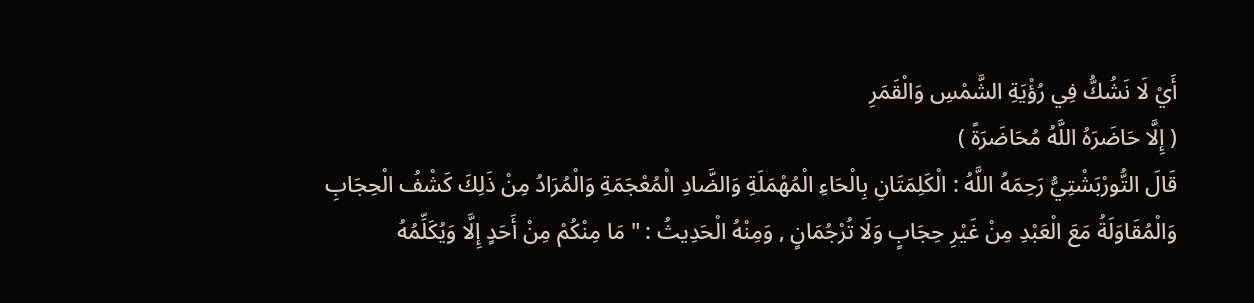أَيْ لَا نَشُكُّ فِي رُؤْيَةِ الشَّمْسِ وَالْقَمَرِ
( إِلَّا حَاضَرَهُ اللَّهُ مُحَاضَرَةً )
قَالَ التُّورْبَشْتِيُّ رَحِمَهُ اللَّهُ : الْكَلِمَتَانِ بِالْحَاءِ الْمُهْمَلَةِ وَالضَّادِ الْمُعْجَمَةِ وَالْمُرَادُ مِنْ ذَلِكَ كَشْفُ الْحِجَابِ وَالْمُقَاوَلَةُ مَعَ الْعَبْدِ مِنْ غَيْرِ حِجَابٍ وَلَا تُرْجُمَانٍ , وَمِنْهُ الْحَدِيثُ : " مَا مِنْكُمْ مِنْ أَحَدٍ إِلَّا وَيُكَلِّمُهُ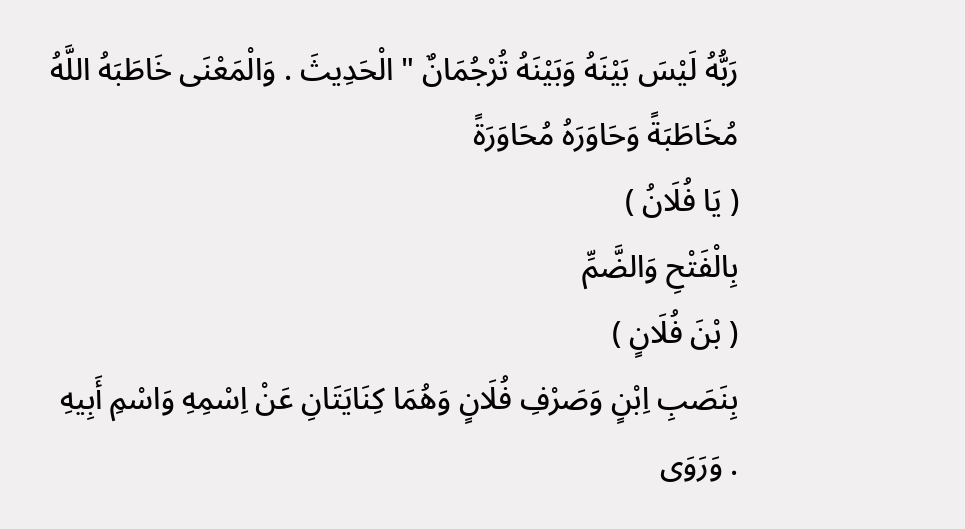رَبُّهُ لَيْسَ بَيْنَهُ وَبَيْنَهُ تُرْجُمَانٌ " الْحَدِيثَ . وَالْمَعْنَى خَاطَبَهُ اللَّهُ مُخَاطَبَةً وَحَاوَرَهُ مُحَاوَرَةً
( يَا فُلَانُ )
بِالْفَتْحِ وَالضَّمِّ
( بْنَ فُلَانٍ )
بِنَصَبِ اِبْنٍ وَصَرْفِ فُلَانٍ وَهُمَا كِنَايَتَانِ عَنْ اِسْمِهِ وَاسْمِ أَبِيهِ . وَرَوَى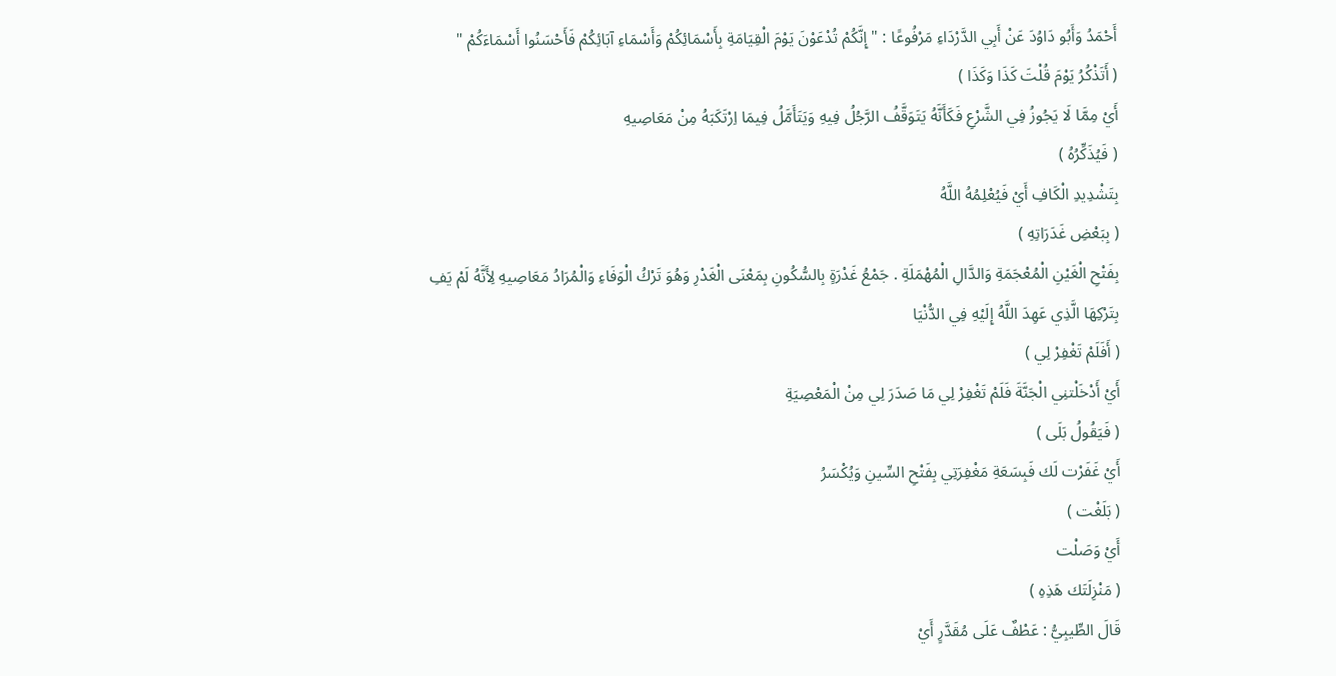أَحْمَدُ وَأَبُو دَاوُدَ عَنْ أَبِي الدَّرْدَاءِ مَرْفُوعًا : " إِنَّكُمْ تُدْعَوْنَ يَوْمَ الْقِيَامَةِ بِأَسْمَائِكُمْ وَأَسْمَاءِ آبَائِكُمْ فَأَحْسَنُوا أَسْمَاءَكُمْ "
( أَتَذْكُرُ يَوْمَ قُلْتَ كَذَا وَكَذَا )
أَيْ مِمَّا لَا يَجُوزُ فِي الشَّرْعِ فَكَأَنَّهُ يَتَوَقَّفُ الرَّجُلُ فِيهِ وَيَتَأَمَّلُ فِيمَا اِرْتَكَبَهُ مِنْ مَعَاصِيهِ
( فَيُذَكِّرُهُ )
بِتَشْدِيدِ الْكَافِ أَيْ فَيُعْلِمُهُ اللَّهُ
( بِبَعْضِ غَدَرَاتِهِ )
بِفَتْحِ الْغَيْنِ الْمُعْجَمَةِ وَالدَّالِ الْمُهْمَلَةِ . جَمْعُ غَدْرَةٍ بِالسُّكُونِ بِمَعْنَى الْغَدْرِ وَهُوَ تَرْكُ الْوَفَاءِ وَالْمُرَادُ مَعَاصِيهِ لِأَنَّهُ لَمْ يَفِ بِتَرْكِهَا الَّذِي عَهِدَ اللَّهُ إِلَيْهِ فِي الدُّنْيَا
( أَفَلَمْ تَغْفِرْ لِي )
أَيْ أَدْخَلْتنِي الْجَنَّةَ فَلَمْ تَغْفِرْ لِي مَا صَدَرَ لِي مِنْ الْمَعْصِيَةِ
( فَيَقُولُ بَلَى )
أَيْ غَفَرْت لَك فَبِسَعَةِ مَغْفِرَتِي بِفَتْحِ السِّينِ وَيُكْسَرُ
( بَلَغْت )
أَيْ وَصَلْت
( مَنْزِلَتَك هَذِهِ )
قَالَ الطِّيبِيُّ : عَطْفٌ عَلَى مُقَدَّرٍ أَيْ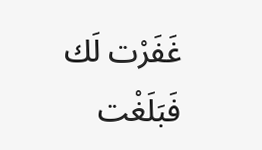غَفَرْت لَك فَبَلَغْت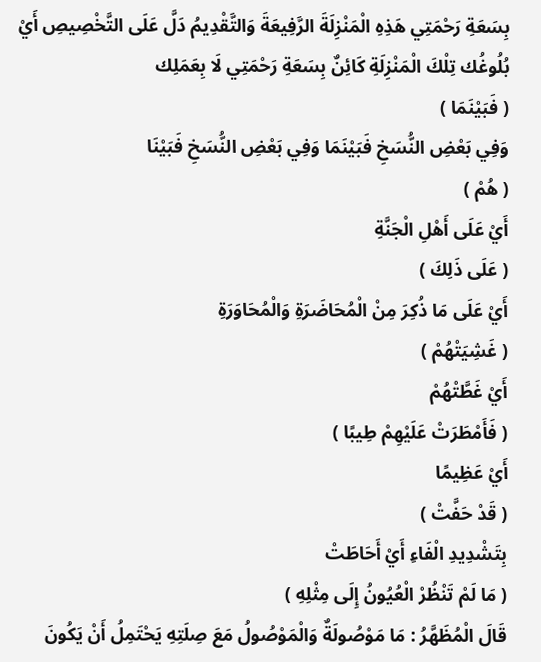بِسَعَةِ رَحْمَتِي هَذِهِ الْمَنْزِلَةَ الرَّفِيعَةَ وَالتَّقْدِيمُ دَلَّ عَلَى التَّخْصِيصِ أَيْ بُلُوغُك تِلْكَ الْمَنْزِلَةِ كَائِنٌ بِسَعَةِ رَحْمَتِي لَا بِعَمَلِك
( فَبَيْنَمَا )
وَفِي بَعْضِ النُّسَخِ فَبَيْنَمَا وَفِي بَعْضِ النُّسَخِ فَبَيْنَا
( هُمْ )
أَيْ عَلَى أَهْلِ الْجَنَّةِ
( عَلَى ذَلِكَ )
أَيْ عَلَى مَا ذُكِرَ مِنْ الْمُحَاضَرَةِ وَالْمُحَاوَرَةِ
( غَشِيَتْهُمْ )
أَيْ غَطَّتْهُمْ
( فَأَمْطَرَتْ عَلَيْهِمْ طِيبًا )
أَيْ عَظِيمًا
( قَدْ حَفَّتْ )
بِتَشْدِيدِ الْفَاءِ أَيْ أَحَاطَتْ
( مَا لَمْ تَنْظُرْ الْعُيُونُ إِلَى مِثْلِهِ )
قَالَ الْمُظَهَّرُ : مَا مَوْصُولَةٌ وَالْمَوْصُولُ مَعَ صِلَتِهِ يَحْتَمِلُ أَنْ يَكُونَ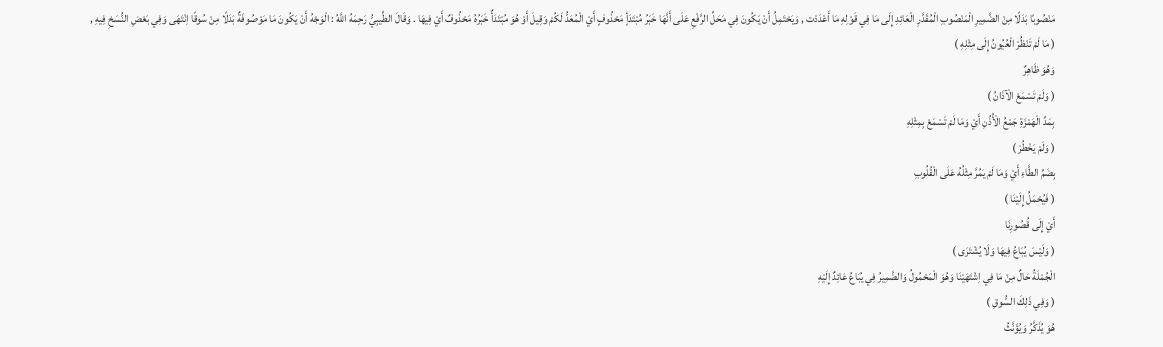مَنْصُوبًا بَدَلًا مِنْ الضَّمِيرِ الْمَنْصُوبِ الْمُقَدَّرِ الْعَائِدِ إِلَى مَا فِي قَوْلِهِ مَا أَعْدَدْت , وَيَحْتَمِلُ أَنْ يَكُونَ فِي مَحَلِّ الرَّفْعِ عَلَى أَنَّهَا خَبَرُ مُبْتَدَأٍ مَحْذُوفٍ أَيْ الْمُعَدُّ لَكُمْ وَقِيلَ أَوْ هُوَ مُبْتَدَأٌ خَبَرُهُ مَحْذُوفٌ أَيْ فِيهَا . وَقَالَ الطِّيبِيُّ رَحِمَهُ اللَّهُ : الْوَجْهُ أَنْ يَكُونَ مَا مَوْصُوفَةٌ بَدَلًا مِنْ سُوقًا اِنْتَهَى وَفِي بَعْضِ النُّسَخِ فِيهِ ,
( مَا لَمْ تَنْظُرْ الْعُيُونُ إِلَى مِثْلِهِ )
وَهُوَ ظَاهِرٌ
( وَلَمْ تَسْمَعْ الْآذَانُ )
بِمَدِّ الْهَمْزَةِ جَمْعُ الْأُذُنِ أَيْ وَمَا لَمْ تَسْمَعْ بِمِثْلِهِ
( وَلَمْ يَخْطُرْ )
بِضَمِّ الطَّاءِ أَيْ وَمَا لَمْ يَمُرَّ مِثْلُهُ عَلَى الْقُلُوبِ
( فَيُحْمَلُ إِلَيْنَا )
أَيْ إِلَى قُصُورِنَا
( وَلَيْسَ يُبَاعُ فِيهَا وَلَا يُشْتَرَى )
الْجُمْلَةُ حَالٌ مِنْ مَا فِي اِشْتَهَيْنَا وَهُوَ الْمَحْمُولُ وَالضَّمِيرُ فِي يُبَاعُ عَائِدٌ إِلَيْهِ
( وَفِي ذَلِكَ السُّوقِ )
هُوَ يُذَكَّرُ وَيُؤَنَّثُ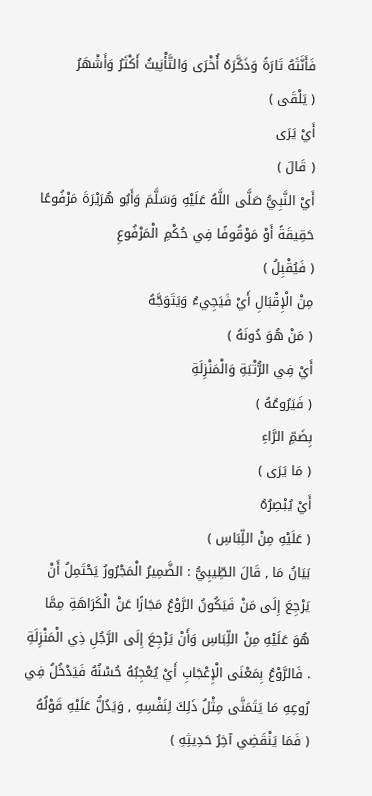فَأَنَّثَهُ تَارَةً وَذَكَّرَهُ أُخْرَى وَالتَّأْنِيثُ أَكْثَرُ وَأَشْهَرُ
( يَلْقَى )
أَيْ يَرَى
( قَالَ )
أَيْ النَّبِيُّ صَلَّى اللَّهُ عَلَيْهِ وَسَلَّمَ وَأَبُو هُرَيْرَةَ مَرْفُوعًا حَقِيقَةً أَوْ مَوْقُوفًا فِي حُكْمِ الْمَرْفُوعِ
( فَيُقْبِلُ )
مِنْ الْإِقْبَالِ أَيْ فَيَجِيءُ وَيَتَوَجَّهُ
( مَنْ هُوَ دُونَهُ )
أَيْ فِي الرُّتْبَةِ وَالْمَنْزِلَةِ
( فَيَرُوعُهُ )
بِضَمِّ الرَّاءِ
( مَا يَرَى )
أَيْ يُبْصِرُهُ
( عَلَيْهِ مِنْ اللِّبَاسِ )
بَيَانُ مَا , قَالَ الطِّيبِيُّ : الضَّمِيرُ الْمَجْرُورُ يَحْتَمِلُ أَنْ يَرْجِعَ إِلَى مَنْ فَيَكُونُ الرَّوْعُ مَجَازًا عَنْ الْكَرَاهَةِ مِمَّا هُوَ عَلَيْهِ مِنْ اللِّبَاسِ وَأَنْ يَرْجِعَ إِلَى الرَّجُلِ ذِي الْمَنْزِلَةِ . فَالرَّوْعُ بِمَعْنَى الْإِعْجَابِ أَيْ يُعْجِبُهُ حُسْنُهُ فَيَدْخُلُ فِي رُوعِهِ مَا يَتَمَنَّى مِثْلُ ذَلِكَ لِنَفْسِهِ , وَيَدُلُّ عَلَيْهِ قَوْلُهُ
( فَمَا يَنْقَضِي آخِرُ حَدِيثِهِ )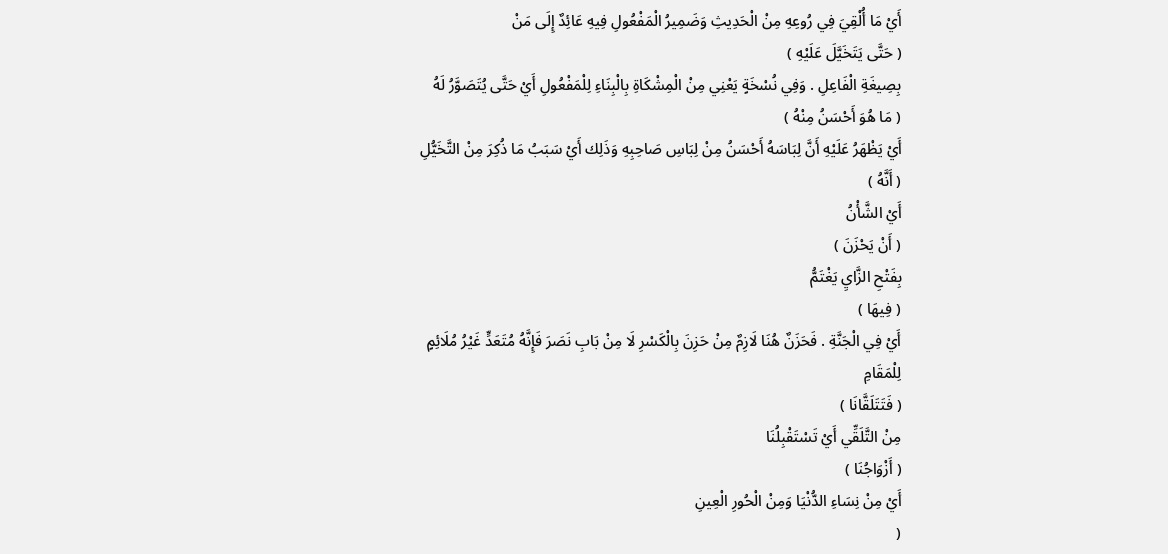أَيْ مَا أُلْقِيَ فِي رُوعِهِ مِنْ الْحَدِيثِ وَضَمِيرُ الْمَفْعُولِ فِيهِ عَائِدٌ إِلَى مَنْ
( حَتَّى يَتَخَيَّلَ عَلَيْهِ )
بِصِيغَةِ الْفَاعِلِ . وَفِي نُسْخَةٍ يَعْنِي مِنْ الْمِشْكَاةِ بِالْبِنَاءِ لِلْمَفْعُولِ أَيْ حَتَّى يُتَصَوَّرُ لَهُ
( مَا هُوَ أَحْسَنُ مِنْهُ )
أَيْ يَظْهَرُ عَلَيْهِ أَنَّ لِبَاسَهُ أَحْسَنُ مِنْ لِبَاسِ صَاحِبِهِ وَذَلِك أَيْ سَبَبُ مَا ذُكِرَ مِنْ التَّخَيُّلِ
( أَنَّهُ )
أَيْ الشَّأْنُ
( أَنْ يَحْزَنَ )
بِفَتْحِ الزَّايِ يَغْتَمُّ
( فِيهَا )
أَيْ فِي الْجَنَّةِ . فَحَزَنٌ هُنَا لَازِمٌ مِنْ حَزِنَ بِالْكَسْرِ لَا مِنْ بَابِ نَصَرَ فَإِنَّهُ مُتَعَدٍّ غَيْرُ مُلَائِمٍ لِلْمَقَامِ
( فَتَتَلَقَّانَا )
مِنْ التَّلَقِّي أَيْ تَسْتَقْبِلُنَا
( أَزْوَاجُنَا )
أَيْ مِنْ نِسَاءِ الدُّنْيَا وَمِنْ الْحُورِ الْعِينِ
(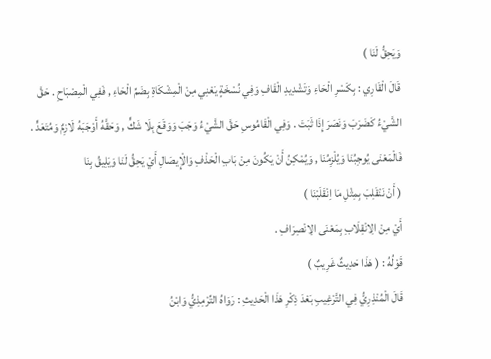وَيَحِقُّ لَنَا )
قَالَ الْقَارِي : بِكَسْرِ الْحَاءِ وَتَشْدِيدِ الْقَافِ وَفِي نُسْخَةٍ يَعْنِي مِنْ الْمِشْكَاةِ بِضَمِّ الْحَاءِ , فَفِي الْمِصْبَاحِ . حَقَّ الشَّيْءُ كَضَرَبَ وَنَصَرَ إِذَا ثَبَتَ . وَفِي الْقَامُوسِ حَقَّ الشَّيْءُ وَجَبَ وَوَقَعَ بِلَا شَكٍّ , وَحَقَّهُ أَوْجَبَهُ لَازِمٌ وَمُتَعَدٍّ . فَالْمَعْنَى يُوجِبُنَا وَيُلْزِمُنَا , وَيُمْكِنُ أَنْ يَكُونَ مِنْ بَابِ الْحَذْفِ وَالْإِيصَالِ أَيْ يَحِقُّ لَنَا وَيَلِيقُ بِنَا
( أَنْ نَنْقَلِبَ بِمِثْلِ مَا اِنْقَلَبْنَا )
أَيْ مِنْ الِانْقِلَابِ بِمَعْنَى الِانْصِرَافِ .
قَوْلُهُ : ( هَذَا حَدِيثٌ غَرِيبٌ )
قَالَ الْمُنْذِرِيُّ فِي التَّرْغِيبِ بَعْدَ ذِكْرِ هَذَا الْحَدِيثِ : رَوَاهُ التِّرْمِذِيُّ وَابْنُ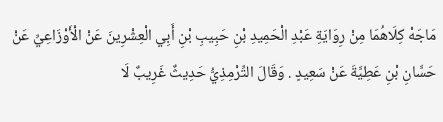مَاجَهْ كِلَاهُمَا مِنْ رِوَايَةِ عَبْدِ الْحَمِيدِ بْنِ حَبِيبِ بْنِ أَبِي الْعِشْرِينَ عَنْ الْأَوْزَاعِيِّ عَنْ حَسَّانِ بْنِ عَطِيَّةَ عَنْ سَعِيدٍ . وَقَالَ التِّرْمِذِيُّ حَدِيثٌ غَرِيبٌ لَا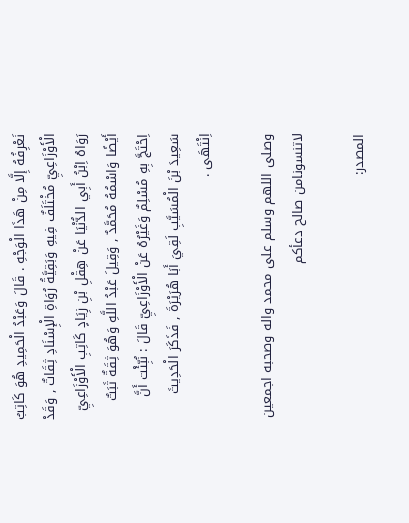نَعْرِفُهُ إِلَّا مِنْ هَذَا الْوَجْهِ . قَالَ وَعَبْدُ الْحَمِيدِ هُوَ كَاتِبُ الْأَوْزَاعِيِّ مُخْتَلَفٌ فِيهِ وَبَقِيَّةُ رُوَاةِ الْإِسْنَادِ ثِقَاتٌ , وَقَدْ رَوَاهُ اِبْنُ أَبِي الدُّنْيَا عَنْ هِقْلِ بْنِ زِيَادٍ كَاتِبِ الْأَوْزَاعِيِّ أَيْضًا وَاسْمُهُ مُحَمَّدٌ , وَقِيلَ عَبْدُ اللَّهِ وَهُوَ ثِقَةٌ ثَبَتٌ اِحْتَجَّ بِهِ مُسْلِمٌ وَغَيْرُهُ عَنْ الْأَوْزَاعِيِّ قَالَ : نُبِّئْت أَنَّ سَعِيدَ بْنَ الْمُسَيَّبِ لَقِيَ أَبَا هُرَيْرَةَ , فَذَكَرَ الْحَدِيثَ اِنْتَهَى .

وصلى اللهم وسلم على محمد واله وصحبه اجمعين
لاتنسونامن صالح دعأكم

المصدر: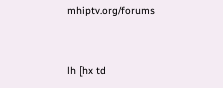mhiptv.org/forums


lh [hx td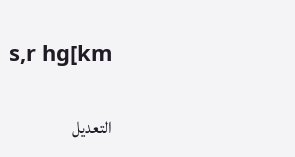s,r hg[km


التعديل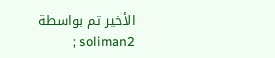الأخير تم بواسطة soliman2 ;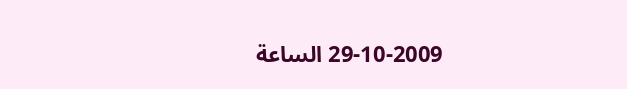29-10-2009 الساعة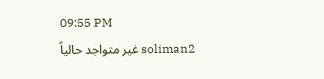09:55 PM
soliman2 غير متواجد حالياً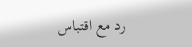رد مع اقتباس